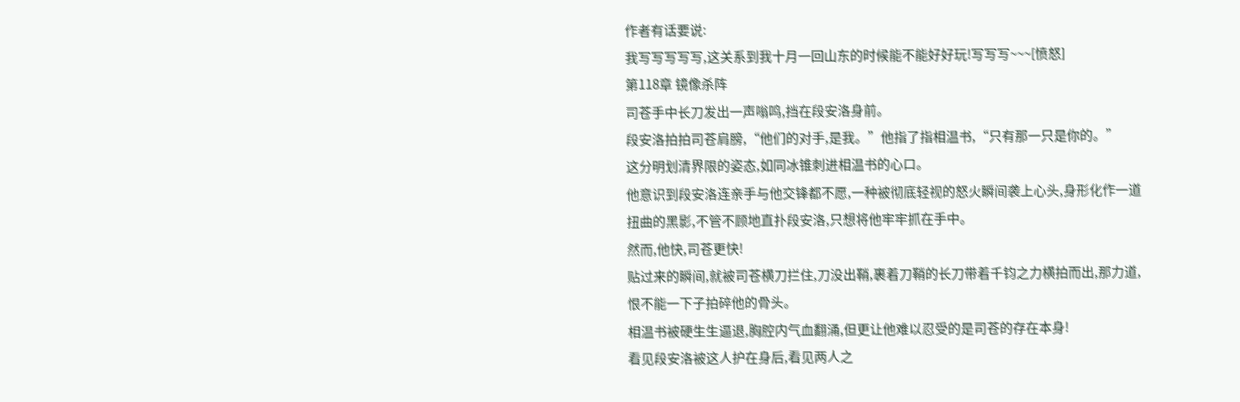作者有话要说:
我写写写写写,这关系到我十月一回山东的时候能不能好好玩!写写写~~~[愤怒]
第118章 镜像杀阵
司苍手中长刀发出一声嗡鸣,挡在段安洛身前。
段安洛拍拍司苍肩膀,“他们的对手,是我。”他指了指相温书,“只有那一只是你的。”
这分明划清界限的姿态,如同冰锥刺进相温书的心口。
他意识到段安洛连亲手与他交锋都不愿,一种被彻底轻视的怒火瞬间袭上心头,身形化作一道扭曲的黑影,不管不顾地直扑段安洛,只想将他牢牢抓在手中。
然而,他快,司苍更快!
贴过来的瞬间,就被司苍横刀拦住,刀没出鞘,裹着刀鞘的长刀带着千钧之力横拍而出,那力道,恨不能一下子拍碎他的骨头。
相温书被硬生生逼退,胸腔内气血翻涌,但更让他难以忍受的是司苍的存在本身!
看见段安洛被这人护在身后,看见两人之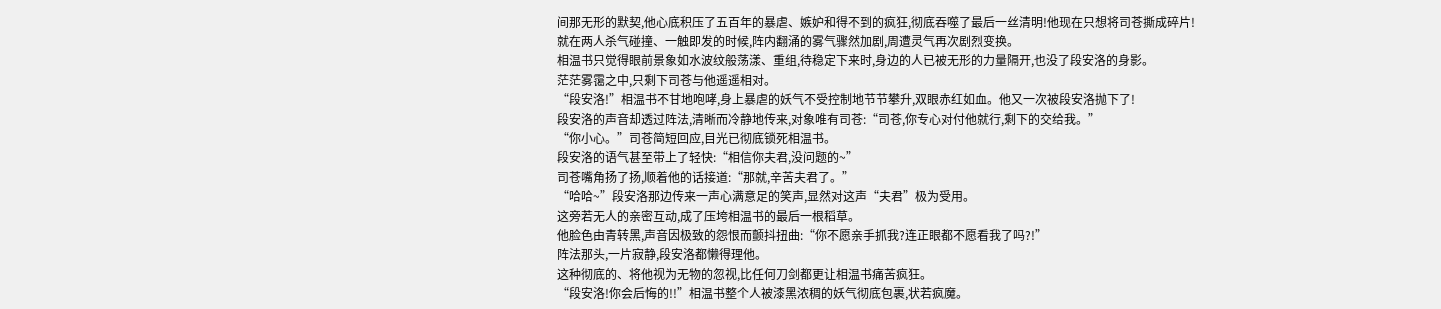间那无形的默契,他心底积压了五百年的暴虐、嫉妒和得不到的疯狂,彻底吞噬了最后一丝清明!他现在只想将司苍撕成碎片!
就在两人杀气碰撞、一触即发的时候,阵内翻涌的雾气骤然加剧,周遭灵气再次剧烈变换。
相温书只觉得眼前景象如水波纹般荡漾、重组,待稳定下来时,身边的人已被无形的力量隔开,也没了段安洛的身影。
茫茫雾霭之中,只剩下司苍与他遥遥相对。
“段安洛!”相温书不甘地咆哮,身上暴虐的妖气不受控制地节节攀升,双眼赤红如血。他又一次被段安洛抛下了!
段安洛的声音却透过阵法,清晰而冷静地传来,对象唯有司苍:“司苍,你专心对付他就行,剩下的交给我。”
“你小心。”司苍简短回应,目光已彻底锁死相温书。
段安洛的语气甚至带上了轻快:“相信你夫君,没问题的~”
司苍嘴角扬了扬,顺着他的话接道:“那就,辛苦夫君了。”
“哈哈~”段安洛那边传来一声心满意足的笑声,显然对这声“夫君”极为受用。
这旁若无人的亲密互动,成了压垮相温书的最后一根稻草。
他脸色由青转黑,声音因极致的怨恨而颤抖扭曲:“你不愿亲手抓我?连正眼都不愿看我了吗?!”
阵法那头,一片寂静,段安洛都懒得理他。
这种彻底的、将他视为无物的忽视,比任何刀剑都更让相温书痛苦疯狂。
“段安洛!你会后悔的!!”相温书整个人被漆黑浓稠的妖气彻底包裹,状若疯魔。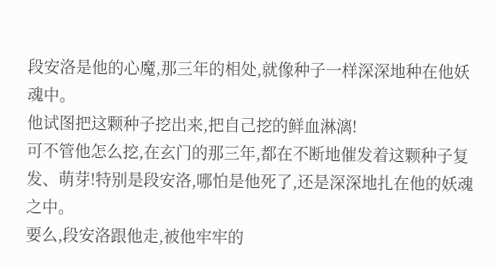段安洛是他的心魔,那三年的相处,就像种子一样深深地种在他妖魂中。
他试图把这颗种子挖出来,把自己挖的鲜血淋漓!
可不管他怎么挖,在玄门的那三年,都在不断地催发着这颗种子复发、萌芽!特别是段安洛,哪怕是他死了,还是深深地扎在他的妖魂之中。
要么,段安洛跟他走,被他牢牢的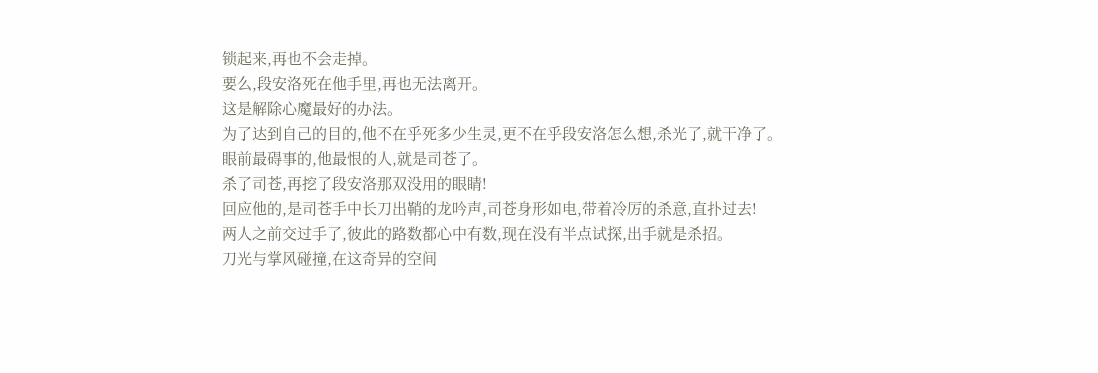锁起来,再也不会走掉。
要么,段安洛死在他手里,再也无法离开。
这是解除心魔最好的办法。
为了达到自己的目的,他不在乎死多少生灵,更不在乎段安洛怎么想,杀光了,就干净了。
眼前最碍事的,他最恨的人,就是司苍了。
杀了司苍,再挖了段安洛那双没用的眼睛!
回应他的,是司苍手中长刀出鞘的龙吟声,司苍身形如电,带着冷厉的杀意,直扑过去!
两人之前交过手了,彼此的路数都心中有数,现在没有半点试探,出手就是杀招。
刀光与掌风碰撞,在这奇异的空间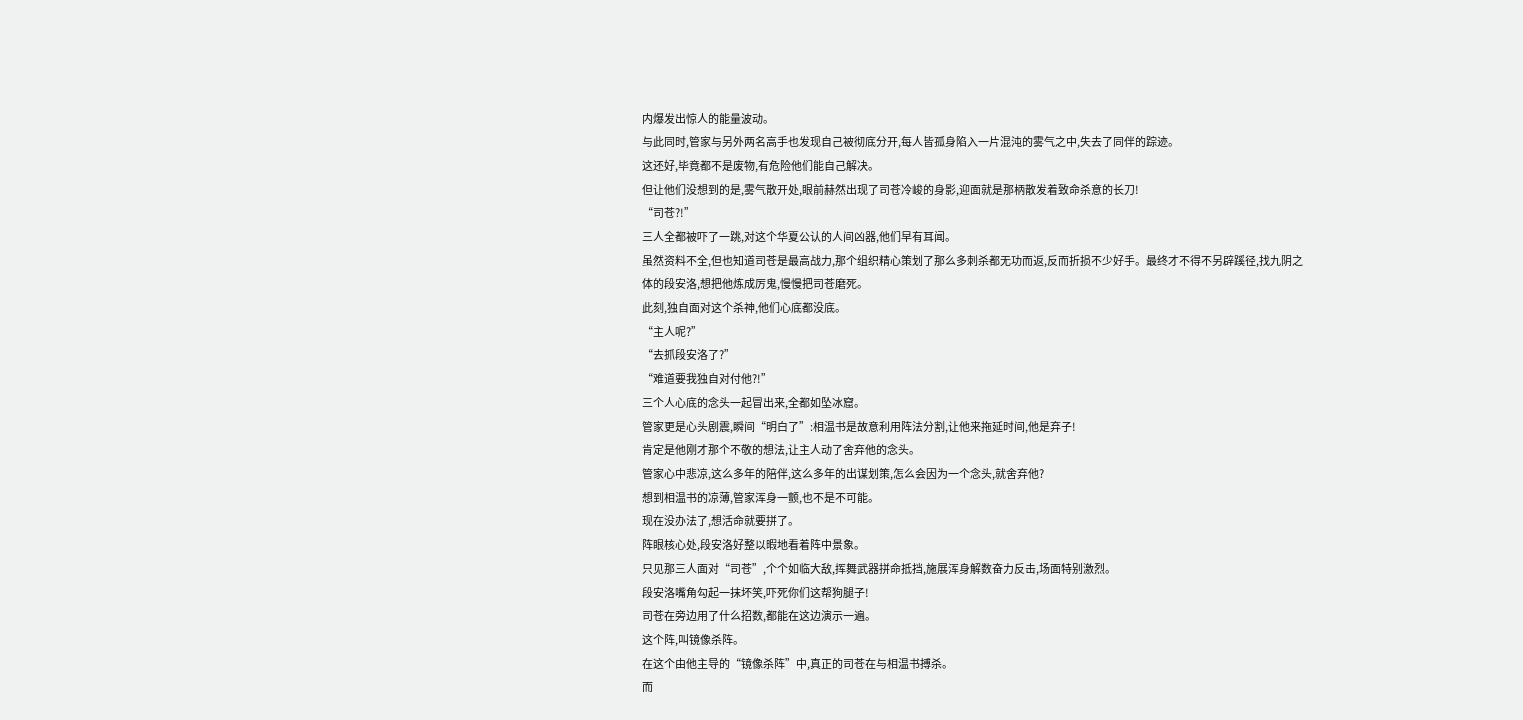内爆发出惊人的能量波动。
与此同时,管家与另外两名高手也发现自己被彻底分开,每人皆孤身陷入一片混沌的雾气之中,失去了同伴的踪迹。
这还好,毕竟都不是废物,有危险他们能自己解决。
但让他们没想到的是,雾气散开处,眼前赫然出现了司苍冷峻的身影,迎面就是那柄散发着致命杀意的长刀!
“司苍?!”
三人全都被吓了一跳,对这个华夏公认的人间凶器,他们早有耳闻。
虽然资料不全,但也知道司苍是最高战力,那个组织精心策划了那么多刺杀都无功而返,反而折损不少好手。最终才不得不另辟蹊径,找九阴之体的段安洛,想把他炼成厉鬼,慢慢把司苍磨死。
此刻,独自面对这个杀神,他们心底都没底。
“主人呢?”
“去抓段安洛了?”
“难道要我独自对付他?!”
三个人心底的念头一起冒出来,全都如坠冰窟。
管家更是心头剧震,瞬间“明白了”:相温书是故意利用阵法分割,让他来拖延时间,他是弃子!
肯定是他刚才那个不敬的想法,让主人动了舍弃他的念头。
管家心中悲凉,这么多年的陪伴,这么多年的出谋划策,怎么会因为一个念头,就舍弃他?
想到相温书的凉薄,管家浑身一颤,也不是不可能。
现在没办法了,想活命就要拼了。
阵眼核心处,段安洛好整以暇地看着阵中景象。
只见那三人面对“司苍”,个个如临大敌,挥舞武器拼命抵挡,施展浑身解数奋力反击,场面特别激烈。
段安洛嘴角勾起一抹坏笑,吓死你们这帮狗腿子!
司苍在旁边用了什么招数,都能在这边演示一遍。
这个阵,叫镜像杀阵。
在这个由他主导的“镜像杀阵”中,真正的司苍在与相温书搏杀。
而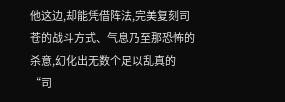他这边,却能凭借阵法,完美复刻司苍的战斗方式、气息乃至那恐怖的杀意,幻化出无数个足以乱真的“司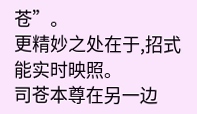苍”。
更精妙之处在于,招式能实时映照。
司苍本尊在另一边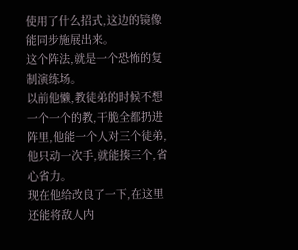使用了什么招式,这边的镜像能同步施展出来。
这个阵法,就是一个恐怖的复制演练场。
以前他懒,教徒弟的时候不想一个一个的教,干脆全都扔进阵里,他能一个人对三个徒弟,他只动一次手,就能揍三个,省心省力。
现在他给改良了一下,在这里还能将敌人内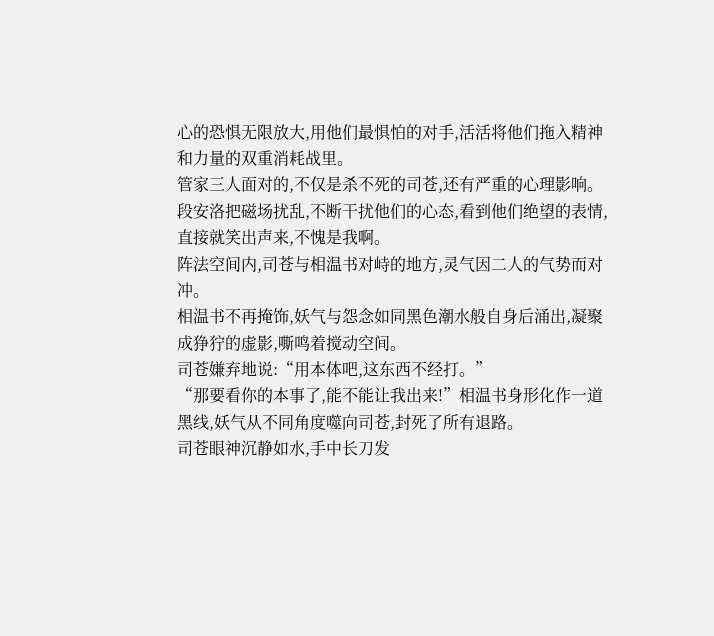心的恐惧无限放大,用他们最惧怕的对手,活活将他们拖入精神和力量的双重消耗战里。
管家三人面对的,不仅是杀不死的司苍,还有严重的心理影响。
段安洛把磁场扰乱,不断干扰他们的心态,看到他们绝望的表情,直接就笑出声来,不愧是我啊。
阵法空间内,司苍与相温书对峙的地方,灵气因二人的气势而对冲。
相温书不再掩饰,妖气与怨念如同黑色潮水般自身后涌出,凝聚成狰狞的虚影,嘶鸣着搅动空间。
司苍嫌弃地说:“用本体吧,这东西不经打。”
“那要看你的本事了,能不能让我出来!”相温书身形化作一道黑线,妖气从不同角度噬向司苍,封死了所有退路。
司苍眼神沉静如水,手中长刀发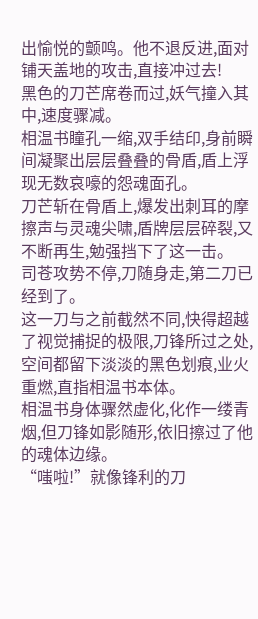出愉悦的颤鸣。他不退反进,面对铺天盖地的攻击,直接冲过去!
黑色的刀芒席卷而过,妖气撞入其中,速度骤减。
相温书瞳孔一缩,双手结印,身前瞬间凝聚出层层叠叠的骨盾,盾上浮现无数哀嚎的怨魂面孔。
刀芒斩在骨盾上,爆发出刺耳的摩擦声与灵魂尖啸,盾牌层层碎裂,又不断再生,勉强挡下了这一击。
司苍攻势不停,刀随身走,第二刀已经到了。
这一刀与之前截然不同,快得超越了视觉捕捉的极限,刀锋所过之处,空间都留下淡淡的黑色划痕,业火重燃,直指相温书本体。
相温书身体骤然虚化,化作一缕青烟,但刀锋如影随形,依旧擦过了他的魂体边缘。
“嗤啦!”就像锋利的刀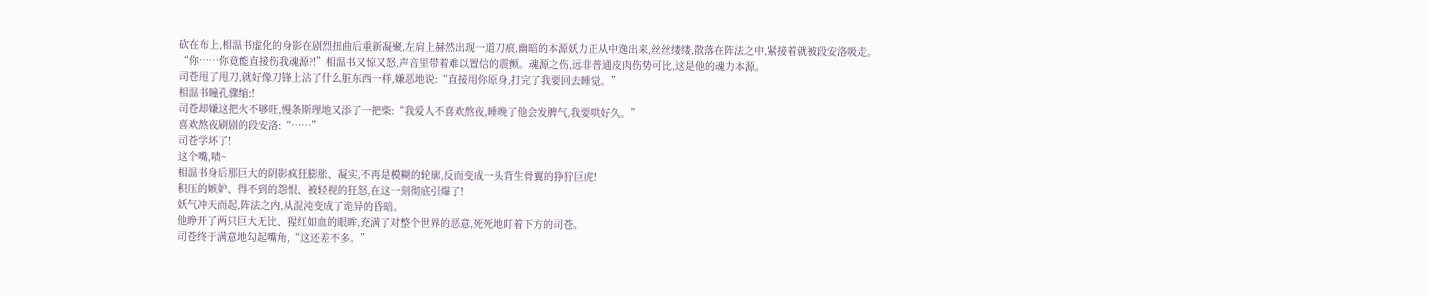砍在布上,相温书虚化的身影在剧烈扭曲后重新凝聚,左肩上赫然出现一道刀痕,幽暗的本源妖力正从中逸出来,丝丝缕缕,散落在阵法之中,紧接着就被段安洛吸走。
“你……你竟能直接伤我魂源?!”相温书又惊又怒,声音里带着难以置信的震颤。魂源之伤,远非普通皮肉伤势可比,这是他的魂力本源。
司苍甩了甩刀,就好像刀锋上沾了什么脏东西一样,嫌恶地说:“直接用你原身,打完了我要回去睡觉。”
相温书瞳孔骤缩:!
司苍却嫌这把火不够旺,慢条斯理地又添了一把柴:“我爱人不喜欢熬夜,睡晚了他会发脾气,我要哄好久。”
喜欢熬夜刷剧的段安洛:“……”
司苍学坏了!
这个嘴,啧~
相温书身后那巨大的阴影疯狂膨胀、凝实,不再是模糊的轮廓,反而变成一头背生骨翼的狰狞巨虎!
积压的嫉妒、得不到的怨恨、被轻视的狂怒,在这一刻彻底引爆了!
妖气冲天而起,阵法之内,从混沌变成了诡异的昏暗。
他睁开了两只巨大无比、猩红如血的眼眸,充满了对整个世界的恶意,死死地盯着下方的司苍。
司苍终于满意地勾起嘴角,“这还差不多。”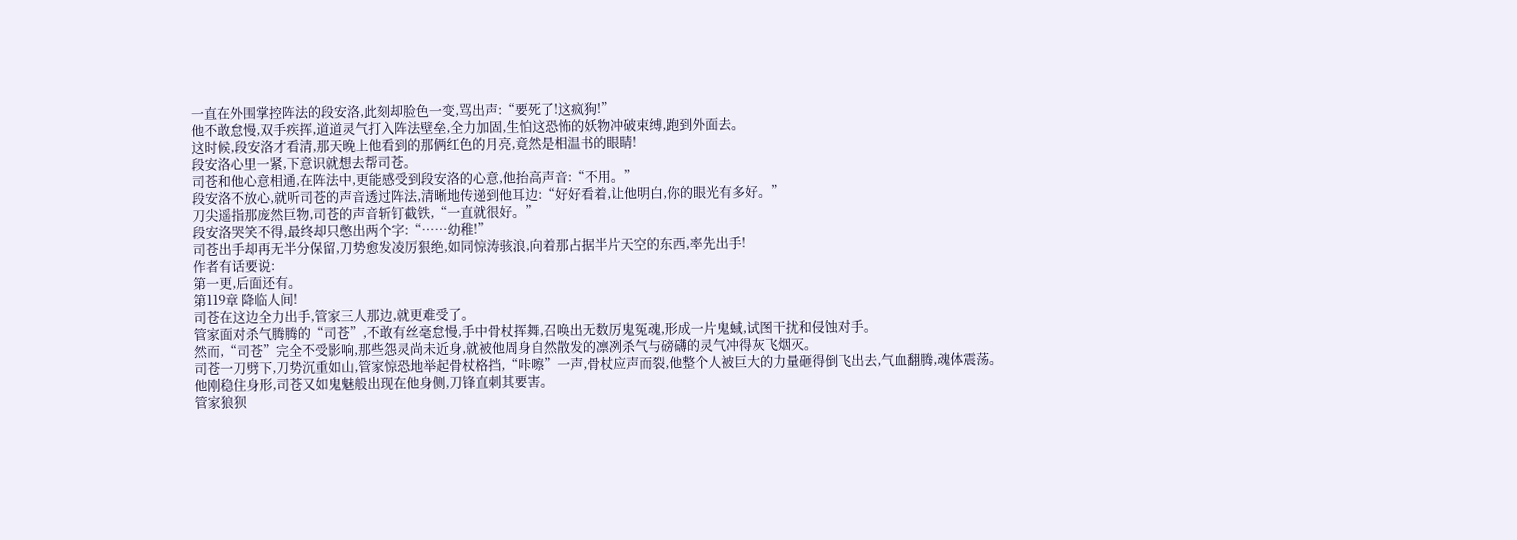一直在外围掌控阵法的段安洛,此刻却脸色一变,骂出声:“要死了!这疯狗!”
他不敢怠慢,双手疾挥,道道灵气打入阵法壁垒,全力加固,生怕这恐怖的妖物冲破束缚,跑到外面去。
这时候,段安洛才看清,那天晚上他看到的那俩红色的月亮,竟然是相温书的眼睛!
段安洛心里一紧,下意识就想去帮司苍。
司苍和他心意相通,在阵法中,更能感受到段安洛的心意,他抬高声音:“不用。”
段安洛不放心,就听司苍的声音透过阵法,清晰地传递到他耳边:“好好看着,让他明白,你的眼光有多好。”
刀尖遥指那庞然巨物,司苍的声音斩钉截铁,“一直就很好。”
段安洛哭笑不得,最终却只憋出两个字:“……幼稚!”
司苍出手却再无半分保留,刀势愈发凌厉狠绝,如同惊涛骇浪,向着那占据半片天空的东西,率先出手!
作者有话要说:
第一更,后面还有。
第119章 降临人间!
司苍在这边全力出手,管家三人那边,就更难受了。
管家面对杀气腾腾的“司苍”,不敢有丝毫怠慢,手中骨杖挥舞,召唤出无数厉鬼冤魂,形成一片鬼蜮,试图干扰和侵蚀对手。
然而,“司苍”完全不受影响,那些怨灵尚未近身,就被他周身自然散发的凛冽杀气与磅礴的灵气冲得灰飞烟灭。
司苍一刀劈下,刀势沉重如山,管家惊恐地举起骨杖格挡,“咔嚓”一声,骨杖应声而裂,他整个人被巨大的力量砸得倒飞出去,气血翻腾,魂体震荡。
他刚稳住身形,司苍又如鬼魅般出现在他身侧,刀锋直刺其要害。
管家狼狈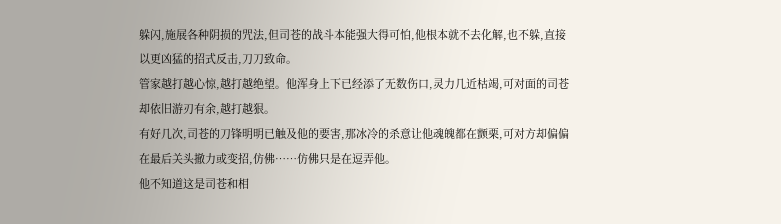躲闪,施展各种阴损的咒法,但司苍的战斗本能强大得可怕,他根本就不去化解,也不躲,直接以更凶猛的招式反击,刀刀致命。
管家越打越心惊,越打越绝望。他浑身上下已经添了无数伤口,灵力几近枯竭,可对面的司苍却依旧游刃有余,越打越狠。
有好几次,司苍的刀锋明明已触及他的要害,那冰冷的杀意让他魂魄都在颤栗,可对方却偏偏在最后关头撤力或变招,仿佛……仿佛只是在逗弄他。
他不知道这是司苍和相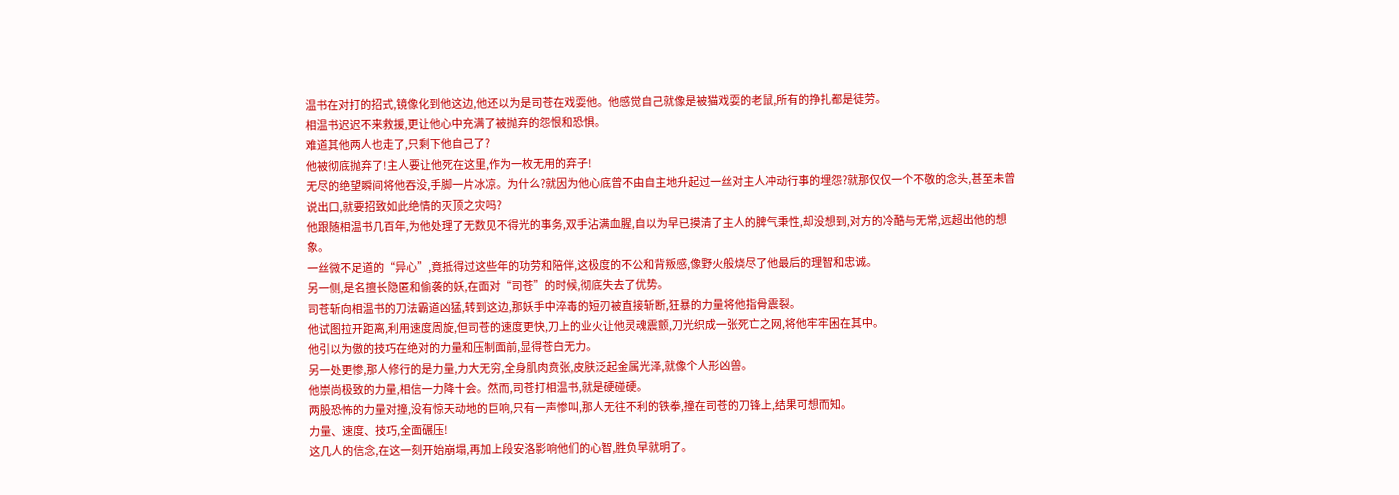温书在对打的招式,镜像化到他这边,他还以为是司苍在戏耍他。他感觉自己就像是被猫戏耍的老鼠,所有的挣扎都是徒劳。
相温书迟迟不来救援,更让他心中充满了被抛弃的怨恨和恐惧。
难道其他两人也走了,只剩下他自己了?
他被彻底抛弃了!主人要让他死在这里,作为一枚无用的弃子!
无尽的绝望瞬间将他吞没,手脚一片冰凉。为什么?就因为他心底曾不由自主地升起过一丝对主人冲动行事的埋怨?就那仅仅一个不敬的念头,甚至未曾说出口,就要招致如此绝情的灭顶之灾吗?
他跟随相温书几百年,为他处理了无数见不得光的事务,双手沾满血腥,自以为早已摸清了主人的脾气秉性,却没想到,对方的冷酷与无常,远超出他的想象。
一丝微不足道的“异心”,竟抵得过这些年的功劳和陪伴,这极度的不公和背叛感,像野火般烧尽了他最后的理智和忠诚。
另一侧,是名擅长隐匿和偷袭的妖,在面对“司苍”的时候,彻底失去了优势。
司苍斩向相温书的刀法霸道凶猛,转到这边,那妖手中淬毒的短刃被直接斩断,狂暴的力量将他指骨震裂。
他试图拉开距离,利用速度周旋,但司苍的速度更快,刀上的业火让他灵魂震颤,刀光织成一张死亡之网,将他牢牢困在其中。
他引以为傲的技巧在绝对的力量和压制面前,显得苍白无力。
另一处更惨,那人修行的是力量,力大无穷,全身肌肉贲张,皮肤泛起金属光泽,就像个人形凶兽。
他崇尚极致的力量,相信一力降十会。然而,司苍打相温书,就是硬碰硬。
两股恐怖的力量对撞,没有惊天动地的巨响,只有一声惨叫,那人无往不利的铁拳,撞在司苍的刀锋上,结果可想而知。
力量、速度、技巧,全面碾压!
这几人的信念,在这一刻开始崩塌,再加上段安洛影响他们的心智,胜负早就明了。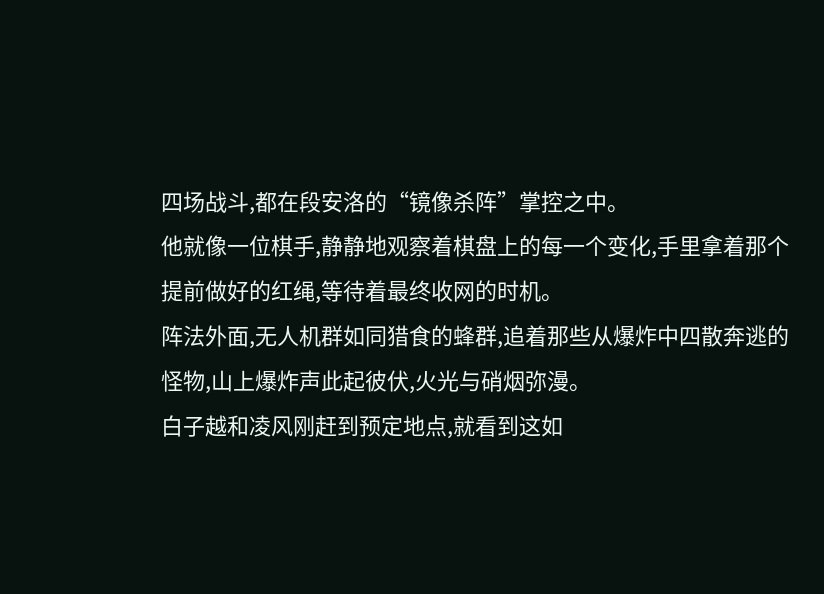四场战斗,都在段安洛的“镜像杀阵”掌控之中。
他就像一位棋手,静静地观察着棋盘上的每一个变化,手里拿着那个提前做好的红绳,等待着最终收网的时机。
阵法外面,无人机群如同猎食的蜂群,追着那些从爆炸中四散奔逃的怪物,山上爆炸声此起彼伏,火光与硝烟弥漫。
白子越和凌风刚赶到预定地点,就看到这如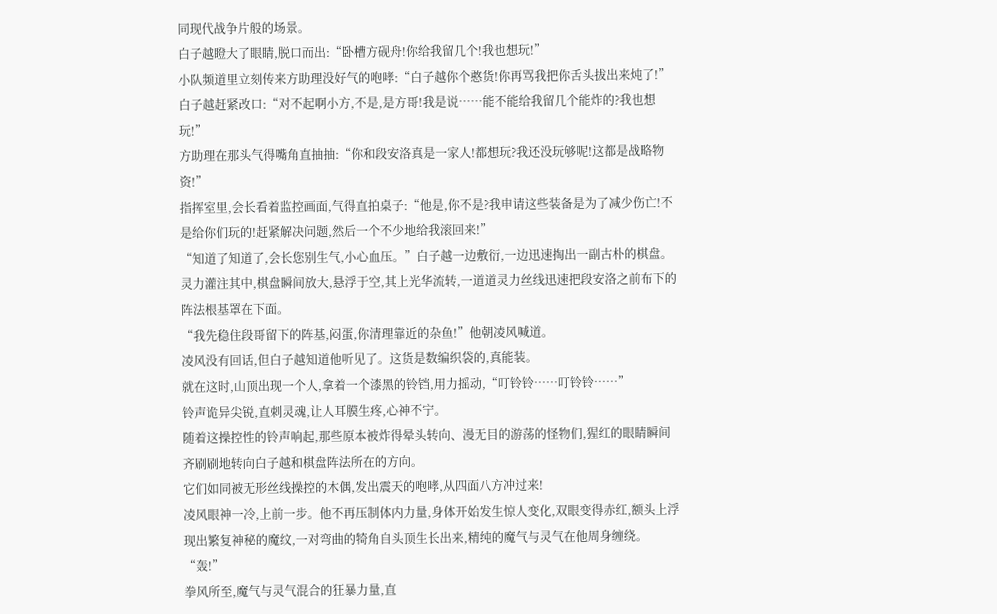同现代战争片般的场景。
白子越瞪大了眼睛,脱口而出:“卧槽方砚舟!你给我留几个!我也想玩!”
小队频道里立刻传来方助理没好气的咆哮:“白子越你个憨货!你再骂我把你舌头拔出来炖了!”
白子越赶紧改口:“对不起啊小方,不是,是方哥!我是说……能不能给我留几个能炸的?我也想玩!”
方助理在那头气得嘴角直抽抽:“你和段安洛真是一家人!都想玩?我还没玩够呢!这都是战略物资!”
指挥室里,会长看着监控画面,气得直拍桌子:“他是,你不是?我申请这些装备是为了减少伤亡!不是给你们玩的!赶紧解决问题,然后一个不少地给我滚回来!”
“知道了知道了,会长您别生气,小心血压。”白子越一边敷衍,一边迅速掏出一副古朴的棋盘。
灵力灌注其中,棋盘瞬间放大,悬浮于空,其上光华流转,一道道灵力丝线迅速把段安洛之前布下的阵法根基罩在下面。
“我先稳住段哥留下的阵基,闷蛋,你清理靠近的杂鱼!”他朝凌风喊道。
凌风没有回话,但白子越知道他听见了。这货是数编织袋的,真能装。
就在这时,山顶出现一个人,拿着一个漆黑的铃铛,用力摇动,“叮铃铃……叮铃铃……”
铃声诡异尖锐,直刺灵魂,让人耳膜生疼,心神不宁。
随着这操控性的铃声响起,那些原本被炸得晕头转向、漫无目的游荡的怪物们,猩红的眼睛瞬间齐刷刷地转向白子越和棋盘阵法所在的方向。
它们如同被无形丝线操控的木偶,发出震天的咆哮,从四面八方冲过来!
凌风眼神一冷,上前一步。他不再压制体内力量,身体开始发生惊人变化,双眼变得赤红,额头上浮现出繁复神秘的魔纹,一对弯曲的犄角自头顶生长出来,精纯的魔气与灵气在他周身缠绕。
“轰!”
拳风所至,魔气与灵气混合的狂暴力量,直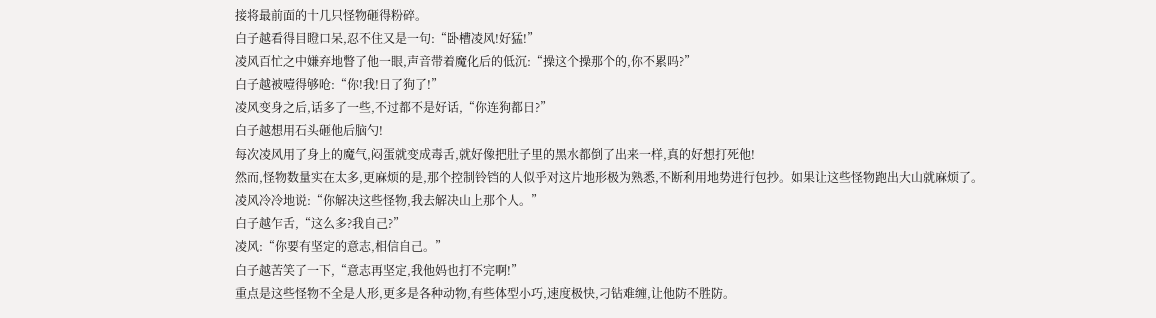接将最前面的十几只怪物砸得粉碎。
白子越看得目瞪口呆,忍不住又是一句:“卧槽凌风!好猛!”
凌风百忙之中嫌弃地瞥了他一眼,声音带着魔化后的低沉:“操这个操那个的,你不累吗?”
白子越被噎得够呛:“你!我!日了狗了!”
凌风变身之后,话多了一些,不过都不是好话,“你连狗都日?”
白子越想用石头砸他后脑勺!
每次凌风用了身上的魔气,闷蛋就变成毒舌,就好像把肚子里的黑水都倒了出来一样,真的好想打死他!
然而,怪物数量实在太多,更麻烦的是,那个控制铃铛的人似乎对这片地形极为熟悉,不断利用地势进行包抄。如果让这些怪物跑出大山就麻烦了。
凌风冷冷地说:“你解决这些怪物,我去解决山上那个人。”
白子越乍舌,“这么多?我自己?”
凌风:“你要有坚定的意志,相信自己。”
白子越苦笑了一下,“意志再坚定,我他妈也打不完啊!”
重点是这些怪物不全是人形,更多是各种动物,有些体型小巧,速度极快,刁钻难缠,让他防不胜防。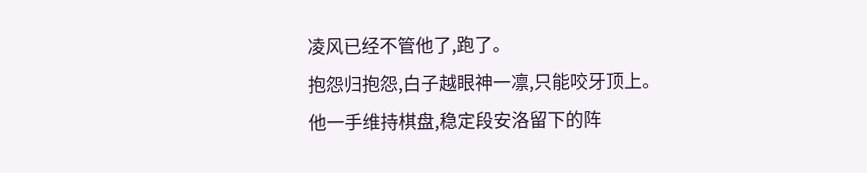凌风已经不管他了,跑了。
抱怨归抱怨,白子越眼神一凛,只能咬牙顶上。
他一手维持棋盘,稳定段安洛留下的阵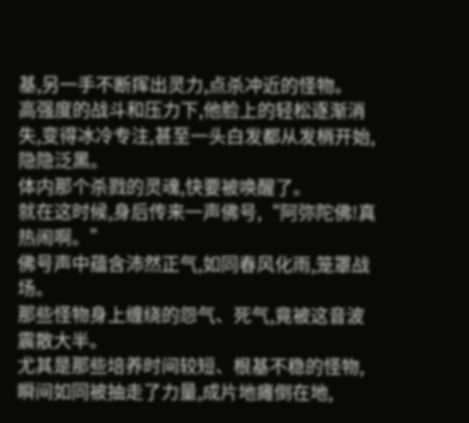基,另一手不断挥出灵力,点杀冲近的怪物。
高强度的战斗和压力下,他脸上的轻松逐渐消失,变得冰冷专注,甚至一头白发都从发梢开始,隐隐泛黑。
体内那个杀戮的灵魂,快要被唤醒了。
就在这时候,身后传来一声佛号,“阿弥陀佛!真热闹啊。”
佛号声中蕴含沛然正气,如同春风化雨,笼罩战场。
那些怪物身上缠绕的怨气、死气,竟被这音波震散大半。
尤其是那些培养时间较短、根基不稳的怪物,瞬间如同被抽走了力量,成片地瘫倒在地,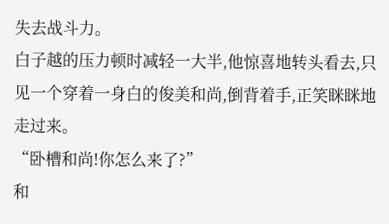失去战斗力。
白子越的压力顿时减轻一大半,他惊喜地转头看去,只见一个穿着一身白的俊美和尚,倒背着手,正笑眯眯地走过来。
“卧槽和尚!你怎么来了?”
和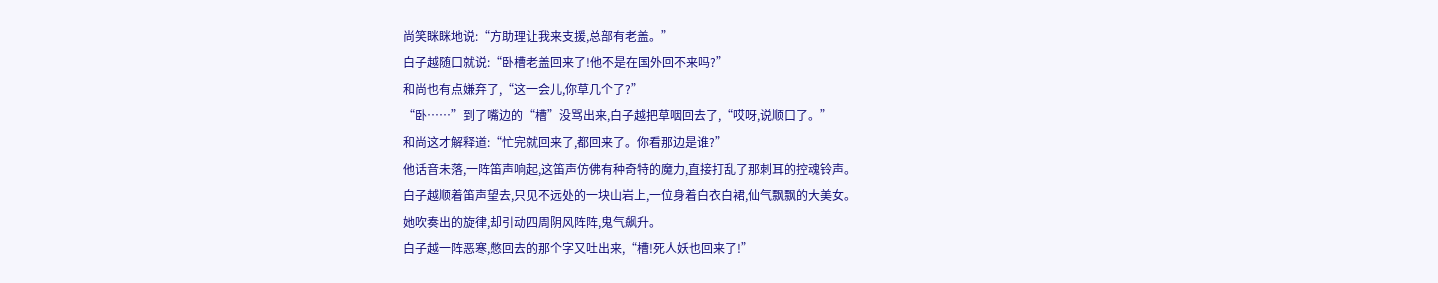尚笑眯眯地说:“方助理让我来支援,总部有老盖。”
白子越随口就说:“卧槽老盖回来了!他不是在国外回不来吗?”
和尚也有点嫌弃了,“这一会儿,你草几个了?”
“卧……”到了嘴边的“槽”没骂出来,白子越把草咽回去了,“哎呀,说顺口了。”
和尚这才解释道:“忙完就回来了,都回来了。你看那边是谁?”
他话音未落,一阵笛声响起,这笛声仿佛有种奇特的魔力,直接打乱了那刺耳的控魂铃声。
白子越顺着笛声望去,只见不远处的一块山岩上,一位身着白衣白裙,仙气飘飘的大美女。
她吹奏出的旋律,却引动四周阴风阵阵,鬼气飙升。
白子越一阵恶寒,憋回去的那个字又吐出来,“槽!死人妖也回来了!”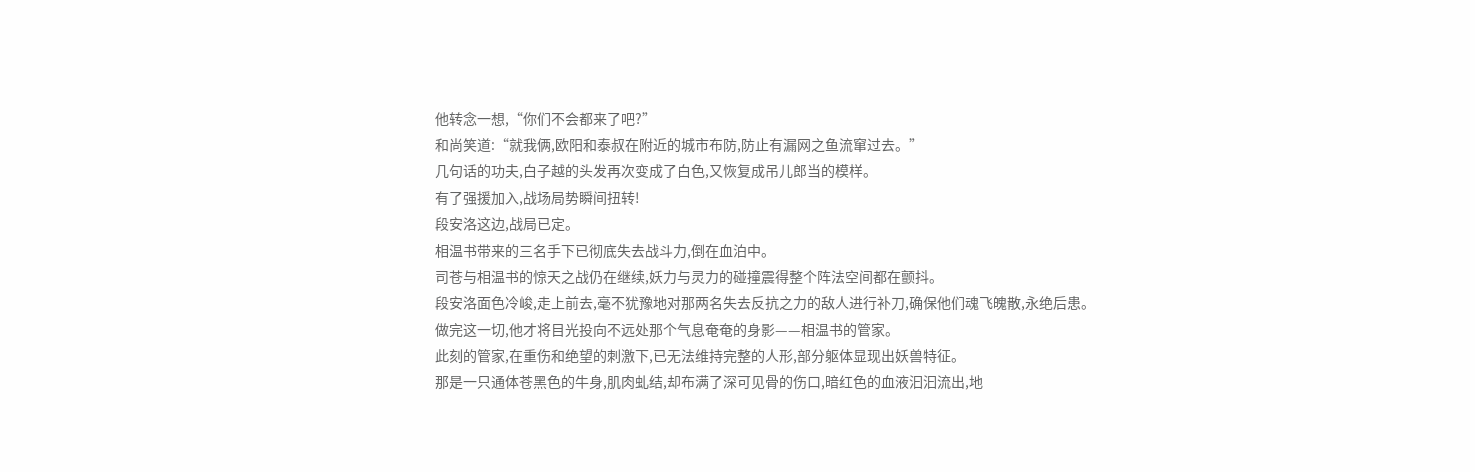他转念一想,“你们不会都来了吧?”
和尚笑道:“就我俩,欧阳和泰叔在附近的城市布防,防止有漏网之鱼流窜过去。”
几句话的功夫,白子越的头发再次变成了白色,又恢复成吊儿郎当的模样。
有了强援加入,战场局势瞬间扭转!
段安洛这边,战局已定。
相温书带来的三名手下已彻底失去战斗力,倒在血泊中。
司苍与相温书的惊天之战仍在继续,妖力与灵力的碰撞震得整个阵法空间都在颤抖。
段安洛面色冷峻,走上前去,毫不犹豫地对那两名失去反抗之力的敌人进行补刀,确保他们魂飞魄散,永绝后患。
做完这一切,他才将目光投向不远处那个气息奄奄的身影——相温书的管家。
此刻的管家,在重伤和绝望的刺激下,已无法维持完整的人形,部分躯体显现出妖兽特征。
那是一只通体苍黑色的牛身,肌肉虬结,却布满了深可见骨的伤口,暗红色的血液汩汩流出,地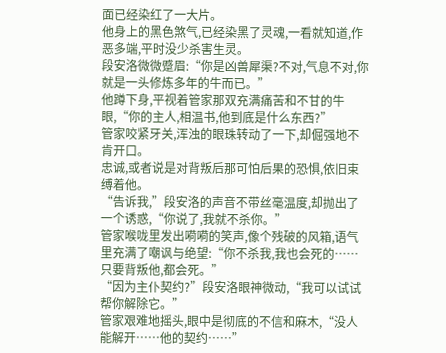面已经染红了一大片。
他身上的黑色煞气,已经染黑了灵魂,一看就知道,作恶多端,平时没少杀害生灵。
段安洛微微蹙眉:“你是凶兽犀渠?不对,气息不对,你就是一头修炼多年的牛而已。”
他蹲下身,平视着管家那双充满痛苦和不甘的牛眼,“你的主人,相温书,他到底是什么东西?”
管家咬紧牙关,浑浊的眼珠转动了一下,却倔强地不肯开口。
忠诚,或者说是对背叛后那可怕后果的恐惧,依旧束缚着他。
“告诉我,”段安洛的声音不带丝毫温度,却抛出了一个诱惑,“你说了,我就不杀你。”
管家喉咙里发出嗬嗬的笑声,像个残破的风箱,语气里充满了嘲讽与绝望:“你不杀我,我也会死的……只要背叛他,都会死。”
“因为主仆契约?”段安洛眼神微动,“我可以试试帮你解除它。”
管家艰难地摇头,眼中是彻底的不信和麻木,“没人能解开……他的契约……”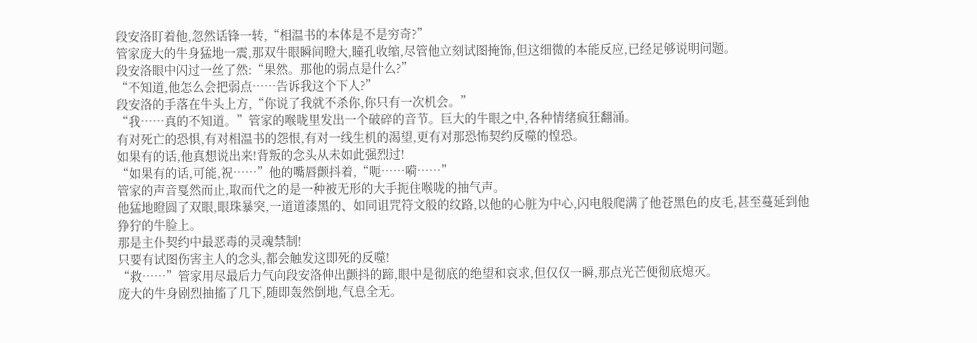段安洛盯着他,忽然话锋一转,“相温书的本体是不是穷奇?”
管家庞大的牛身猛地一震,那双牛眼瞬间瞪大,瞳孔收缩,尽管他立刻试图掩饰,但这细微的本能反应,已经足够说明问题。
段安洛眼中闪过一丝了然:“果然。那他的弱点是什么?”
“不知道,他怎么会把弱点……告诉我这个下人?”
段安洛的手落在牛头上方,“你说了我就不杀你,你只有一次机会。”
“我……真的不知道。”管家的喉咙里发出一个破碎的音节。巨大的牛眼之中,各种情绪疯狂翻涌。
有对死亡的恐惧,有对相温书的怨恨,有对一线生机的渴望,更有对那恐怖契约反噬的惶恐。
如果有的话,他真想说出来!背叛的念头从未如此强烈过!
“如果有的话,可能,祝……”他的嘴唇颤抖着,“呃……嗬……”
管家的声音戛然而止,取而代之的是一种被无形的大手扼住喉咙的抽气声。
他猛地瞪圆了双眼,眼珠暴突,一道道漆黑的、如同诅咒符文般的纹路,以他的心脏为中心,闪电般爬满了他苍黑色的皮毛,甚至蔓延到他狰狞的牛脸上。
那是主仆契约中最恶毒的灵魂禁制!
只要有试图伤害主人的念头,都会触发这即死的反噬!
“救……”管家用尽最后力气向段安洛伸出颤抖的蹄,眼中是彻底的绝望和哀求,但仅仅一瞬,那点光芒便彻底熄灭。
庞大的牛身剧烈抽搐了几下,随即轰然倒地,气息全无。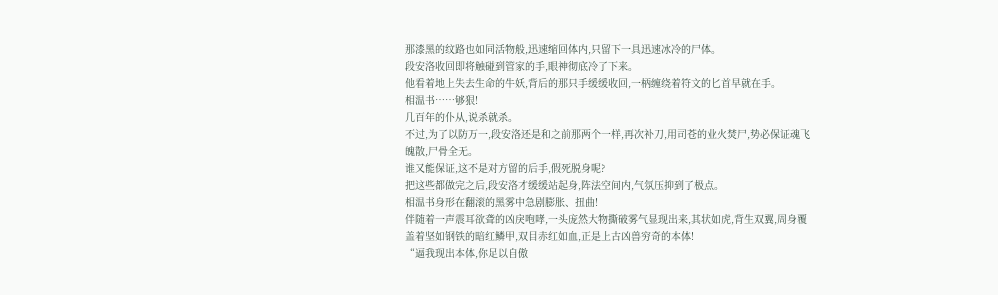那漆黑的纹路也如同活物般,迅速缩回体内,只留下一具迅速冰冷的尸体。
段安洛收回即将触碰到管家的手,眼神彻底冷了下来。
他看着地上失去生命的牛妖,背后的那只手缓缓收回,一柄缠绕着符文的匕首早就在手。
相温书……够狠!
几百年的仆从,说杀就杀。
不过,为了以防万一,段安洛还是和之前那两个一样,再次补刀,用司苍的业火焚尸,势必保证魂飞魄散,尸骨全无。
谁又能保证,这不是对方留的后手,假死脱身呢?
把这些都做完之后,段安洛才缓缓站起身,阵法空间内,气氛压抑到了极点。
相温书身形在翻滚的黑雾中急剧膨胀、扭曲!
伴随着一声震耳欲聋的凶戾咆哮,一头庞然大物撕破雾气显现出来,其状如虎,背生双翼,周身覆盖着坚如钢铁的暗红鳞甲,双目赤红如血,正是上古凶兽穷奇的本体!
“逼我现出本体,你足以自傲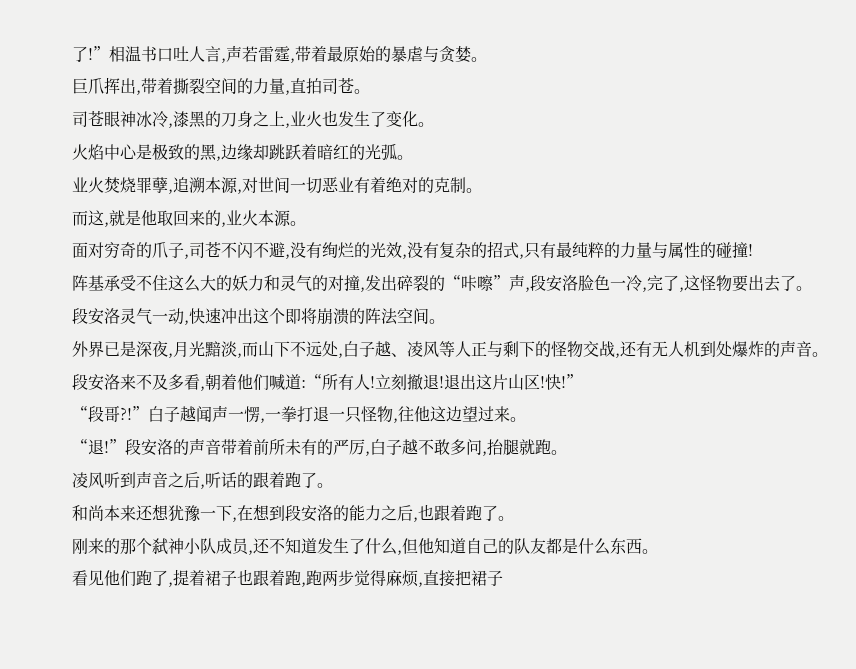了!”相温书口吐人言,声若雷霆,带着最原始的暴虐与贪婪。
巨爪挥出,带着撕裂空间的力量,直拍司苍。
司苍眼神冰冷,漆黑的刀身之上,业火也发生了变化。
火焰中心是极致的黑,边缘却跳跃着暗红的光弧。
业火焚烧罪孽,追溯本源,对世间一切恶业有着绝对的克制。
而这,就是他取回来的,业火本源。
面对穷奇的爪子,司苍不闪不避,没有绚烂的光效,没有复杂的招式,只有最纯粹的力量与属性的碰撞!
阵基承受不住这么大的妖力和灵气的对撞,发出碎裂的“咔嚓”声,段安洛脸色一冷,完了,这怪物要出去了。
段安洛灵气一动,快速冲出这个即将崩溃的阵法空间。
外界已是深夜,月光黯淡,而山下不远处,白子越、凌风等人正与剩下的怪物交战,还有无人机到处爆炸的声音。
段安洛来不及多看,朝着他们喊道:“所有人!立刻撤退!退出这片山区!快!”
“段哥?!”白子越闻声一愣,一拳打退一只怪物,往他这边望过来。
“退!”段安洛的声音带着前所未有的严厉,白子越不敢多问,抬腿就跑。
凌风听到声音之后,听话的跟着跑了。
和尚本来还想犹豫一下,在想到段安洛的能力之后,也跟着跑了。
刚来的那个弑神小队成员,还不知道发生了什么,但他知道自己的队友都是什么东西。
看见他们跑了,提着裙子也跟着跑,跑两步觉得麻烦,直接把裙子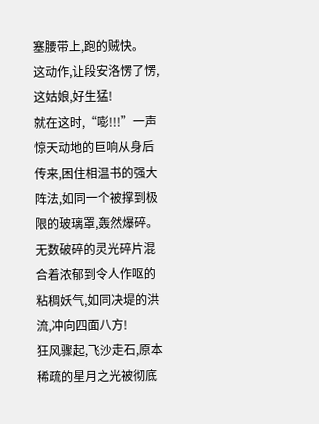塞腰带上,跑的贼快。
这动作,让段安洛愣了愣,这姑娘,好生猛!
就在这时,“嘭!!!”一声惊天动地的巨响从身后传来,困住相温书的强大阵法,如同一个被撑到极限的玻璃罩,轰然爆碎。
无数破碎的灵光碎片混合着浓郁到令人作呕的粘稠妖气,如同决堤的洪流,冲向四面八方!
狂风骤起,飞沙走石,原本稀疏的星月之光被彻底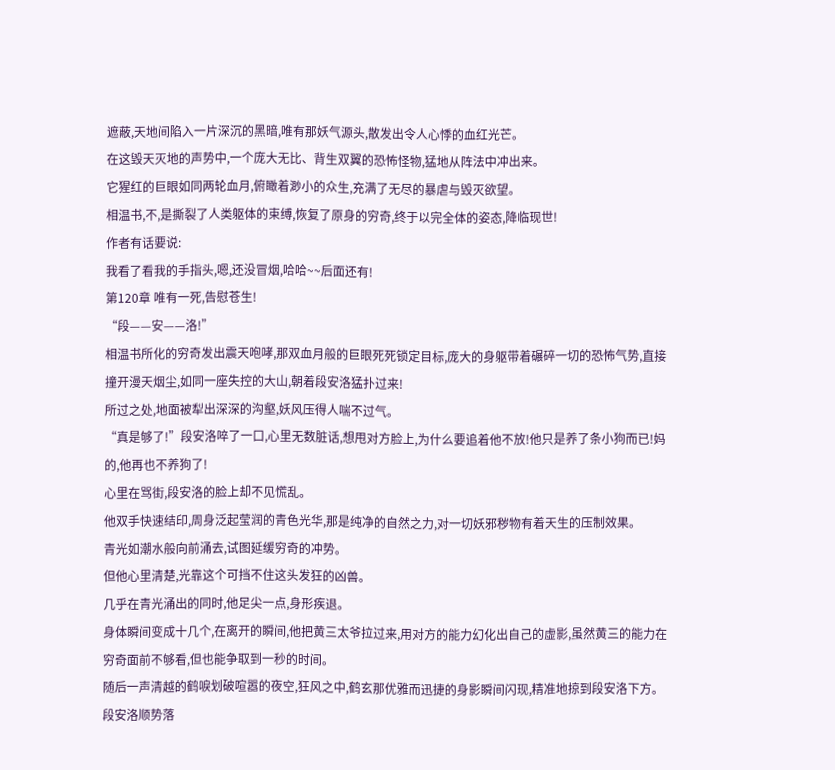遮蔽,天地间陷入一片深沉的黑暗,唯有那妖气源头,散发出令人心悸的血红光芒。
在这毁天灭地的声势中,一个庞大无比、背生双翼的恐怖怪物,猛地从阵法中冲出来。
它猩红的巨眼如同两轮血月,俯瞰着渺小的众生,充满了无尽的暴虐与毁灭欲望。
相温书,不,是撕裂了人类躯体的束缚,恢复了原身的穷奇,终于以完全体的姿态,降临现世!
作者有话要说:
我看了看我的手指头,嗯,还没冒烟,哈哈~~后面还有!
第120章 唯有一死,告慰苍生!
“段——安——洛!”
相温书所化的穷奇发出震天咆哮,那双血月般的巨眼死死锁定目标,庞大的身躯带着碾碎一切的恐怖气势,直接撞开漫天烟尘,如同一座失控的大山,朝着段安洛猛扑过来!
所过之处,地面被犁出深深的沟壑,妖风压得人喘不过气。
“真是够了!”段安洛啐了一口,心里无数脏话,想甩对方脸上,为什么要追着他不放!他只是养了条小狗而已!妈的,他再也不养狗了!
心里在骂街,段安洛的脸上却不见慌乱。
他双手快速结印,周身泛起莹润的青色光华,那是纯净的自然之力,对一切妖邪秽物有着天生的压制效果。
青光如潮水般向前涌去,试图延缓穷奇的冲势。
但他心里清楚,光靠这个可挡不住这头发狂的凶兽。
几乎在青光涌出的同时,他足尖一点,身形疾退。
身体瞬间变成十几个,在离开的瞬间,他把黄三太爷拉过来,用对方的能力幻化出自己的虚影,虽然黄三的能力在穷奇面前不够看,但也能争取到一秒的时间。
随后一声清越的鹤唳划破喧嚣的夜空,狂风之中,鹤玄那优雅而迅捷的身影瞬间闪现,精准地掠到段安洛下方。
段安洛顺势落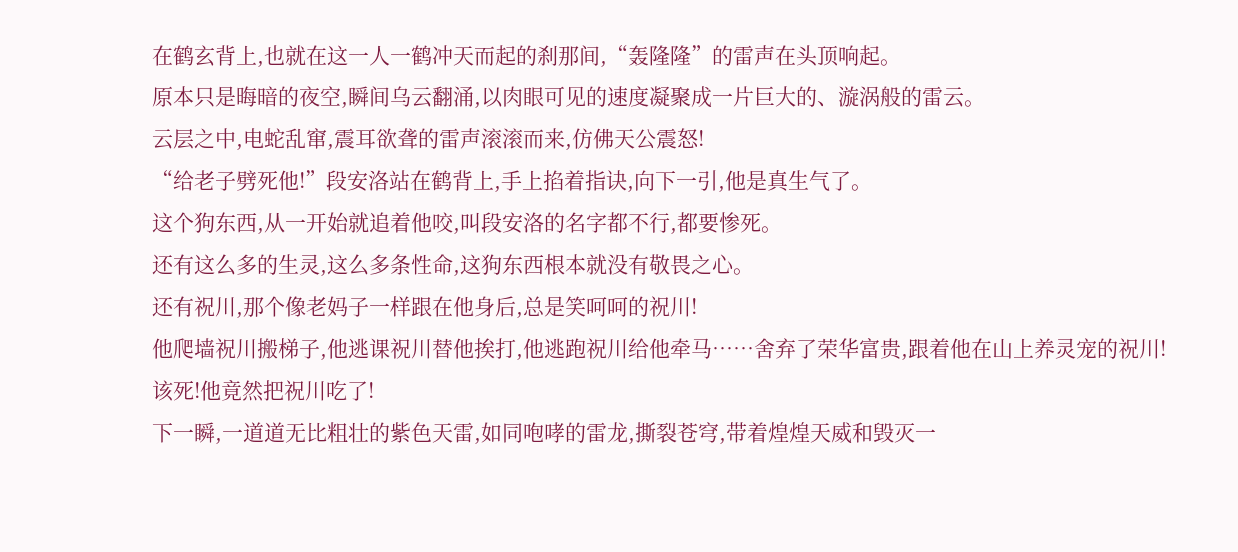在鹤玄背上,也就在这一人一鹤冲天而起的刹那间,“轰隆隆”的雷声在头顶响起。
原本只是晦暗的夜空,瞬间乌云翻涌,以肉眼可见的速度凝聚成一片巨大的、漩涡般的雷云。
云层之中,电蛇乱窜,震耳欲聋的雷声滚滚而来,仿佛天公震怒!
“给老子劈死他!”段安洛站在鹤背上,手上掐着指诀,向下一引,他是真生气了。
这个狗东西,从一开始就追着他咬,叫段安洛的名字都不行,都要惨死。
还有这么多的生灵,这么多条性命,这狗东西根本就没有敬畏之心。
还有祝川,那个像老妈子一样跟在他身后,总是笑呵呵的祝川!
他爬墙祝川搬梯子,他逃课祝川替他挨打,他逃跑祝川给他牵马……舍弃了荣华富贵,跟着他在山上养灵宠的祝川!
该死!他竟然把祝川吃了!
下一瞬,一道道无比粗壮的紫色天雷,如同咆哮的雷龙,撕裂苍穹,带着煌煌天威和毁灭一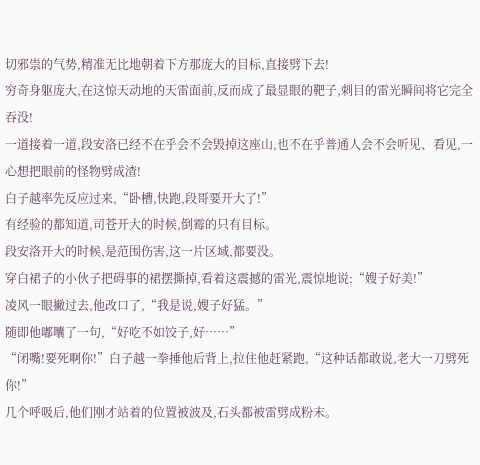切邪祟的气势,精准无比地朝着下方那庞大的目标,直接劈下去!
穷奇身躯庞大,在这惊天动地的天雷面前,反而成了最显眼的靶子,刺目的雷光瞬间将它完全吞没!
一道接着一道,段安洛已经不在乎会不会毁掉这座山,也不在乎普通人会不会听见、看见,一心想把眼前的怪物劈成渣!
白子越率先反应过来,“卧槽,快跑,段哥要开大了!”
有经验的都知道,司苍开大的时候,倒霉的只有目标。
段安洛开大的时候,是范围伤害,这一片区域,都要没。
穿白裙子的小伙子把碍事的裙摆撕掉,看着这震撼的雷光,震惊地说:“嫂子好美!”
凌风一眼撇过去,他改口了,“我是说,嫂子好猛。”
随即他嘟囔了一句,“好吃不如饺子,好……”
“闭嘴!要死啊你!”白子越一拳捶他后背上,拉住他赶紧跑,“这种话都敢说,老大一刀劈死你!”
几个呼吸后,他们刚才站着的位置被波及,石头都被雷劈成粉末。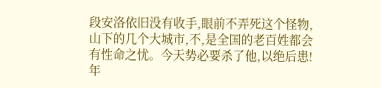段安洛依旧没有收手,眼前不弄死这个怪物,山下的几个大城市,不,是全国的老百姓都会有性命之忧。今天势必要杀了他,以绝后患!
年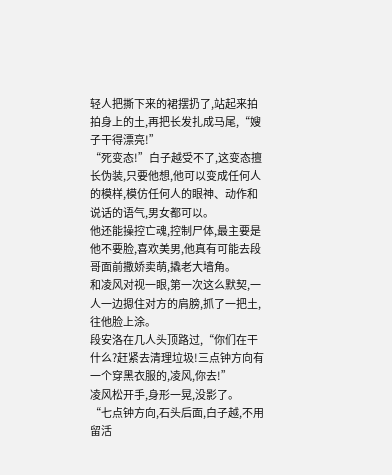轻人把撕下来的裙摆扔了,站起来拍拍身上的土,再把长发扎成马尾,“嫂子干得漂亮!”
“死变态!”白子越受不了,这变态擅长伪装,只要他想,他可以变成任何人的模样,模仿任何人的眼神、动作和说话的语气,男女都可以。
他还能操控亡魂,控制尸体,最主要是他不要脸,喜欢美男,他真有可能去段哥面前撒娇卖萌,撬老大墙角。
和凌风对视一眼,第一次这么默契,一人一边摁住对方的肩膀,抓了一把土,往他脸上涂。
段安洛在几人头顶路过,“你们在干什么?赶紧去清理垃圾!三点钟方向有一个穿黑衣服的,凌风,你去!”
凌风松开手,身形一晃,没影了。
“七点钟方向,石头后面,白子越,不用留活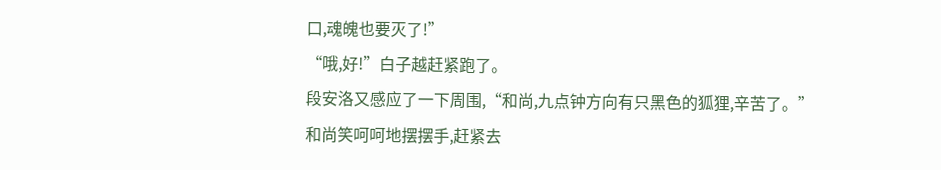口,魂魄也要灭了!”
“哦,好!”白子越赶紧跑了。
段安洛又感应了一下周围,“和尚,九点钟方向有只黑色的狐狸,辛苦了。”
和尚笑呵呵地摆摆手,赶紧去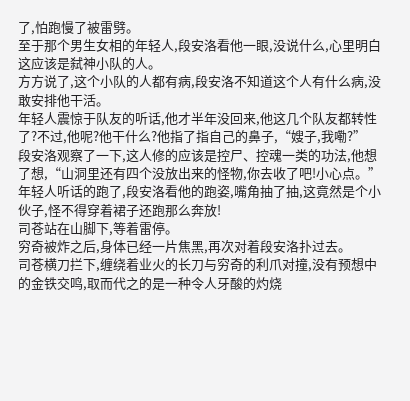了,怕跑慢了被雷劈。
至于那个男生女相的年轻人,段安洛看他一眼,没说什么,心里明白这应该是弑神小队的人。
方方说了,这个小队的人都有病,段安洛不知道这个人有什么病,没敢安排他干活。
年轻人震惊于队友的听话,他才半年没回来,他这几个队友都转性了?不过,他呢?他干什么?他指了指自己的鼻子,“嫂子,我嘞?”
段安洛观察了一下,这人修的应该是控尸、控魂一类的功法,他想了想,“山洞里还有四个没放出来的怪物,你去收了吧!小心点。”
年轻人听话的跑了,段安洛看他的跑姿,嘴角抽了抽,这竟然是个小伙子,怪不得穿着裙子还跑那么奔放!
司苍站在山脚下,等着雷停。
穷奇被炸之后,身体已经一片焦黑,再次对着段安洛扑过去。
司苍横刀拦下,缠绕着业火的长刀与穷奇的利爪对撞,没有预想中的金铁交鸣,取而代之的是一种令人牙酸的灼烧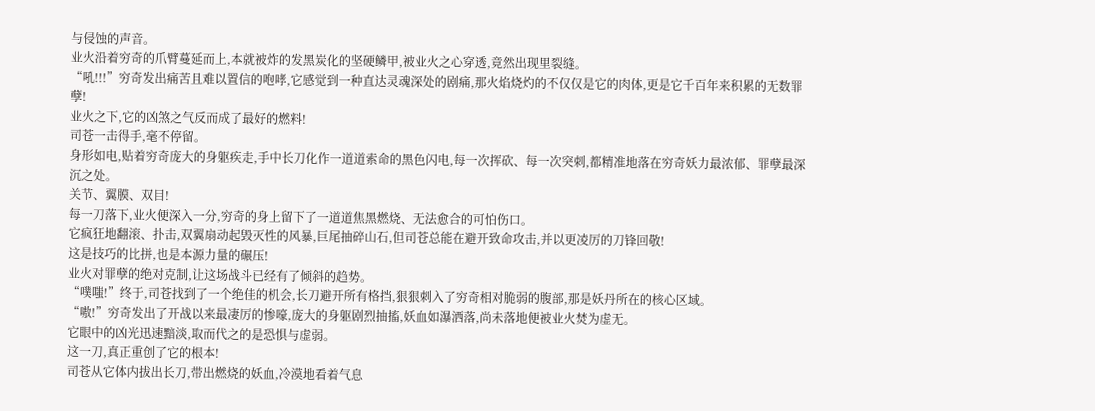与侵蚀的声音。
业火沿着穷奇的爪臂蔓延而上,本就被炸的发黑炭化的坚硬鳞甲,被业火之心穿透,竟然出现里裂缝。
“吼!!!”穷奇发出痛苦且难以置信的咆哮,它感觉到一种直达灵魂深处的剧痛,那火焰烧灼的不仅仅是它的肉体,更是它千百年来积累的无数罪孽!
业火之下,它的凶煞之气反而成了最好的燃料!
司苍一击得手,毫不停留。
身形如电,贴着穷奇庞大的身躯疾走,手中长刀化作一道道索命的黑色闪电,每一次挥砍、每一次突刺,都精准地落在穷奇妖力最浓郁、罪孽最深沉之处。
关节、翼膜、双目!
每一刀落下,业火便深入一分,穷奇的身上留下了一道道焦黑燃烧、无法愈合的可怕伤口。
它疯狂地翻滚、扑击,双翼扇动起毁灭性的风暴,巨尾抽碎山石,但司苍总能在避开致命攻击,并以更凌厉的刀锋回敬!
这是技巧的比拼,也是本源力量的碾压!
业火对罪孽的绝对克制,让这场战斗已经有了倾斜的趋势。
“噗嗤!”终于,司苍找到了一个绝佳的机会,长刀避开所有格挡,狠狠刺入了穷奇相对脆弱的腹部,那是妖丹所在的核心区域。
“嗷!”穷奇发出了开战以来最凄厉的惨嚎,庞大的身躯剧烈抽搐,妖血如瀑洒落,尚未落地便被业火焚为虚无。
它眼中的凶光迅速黯淡,取而代之的是恐惧与虚弱。
这一刀,真正重创了它的根本!
司苍从它体内拔出长刀,带出燃烧的妖血,冷漠地看着气息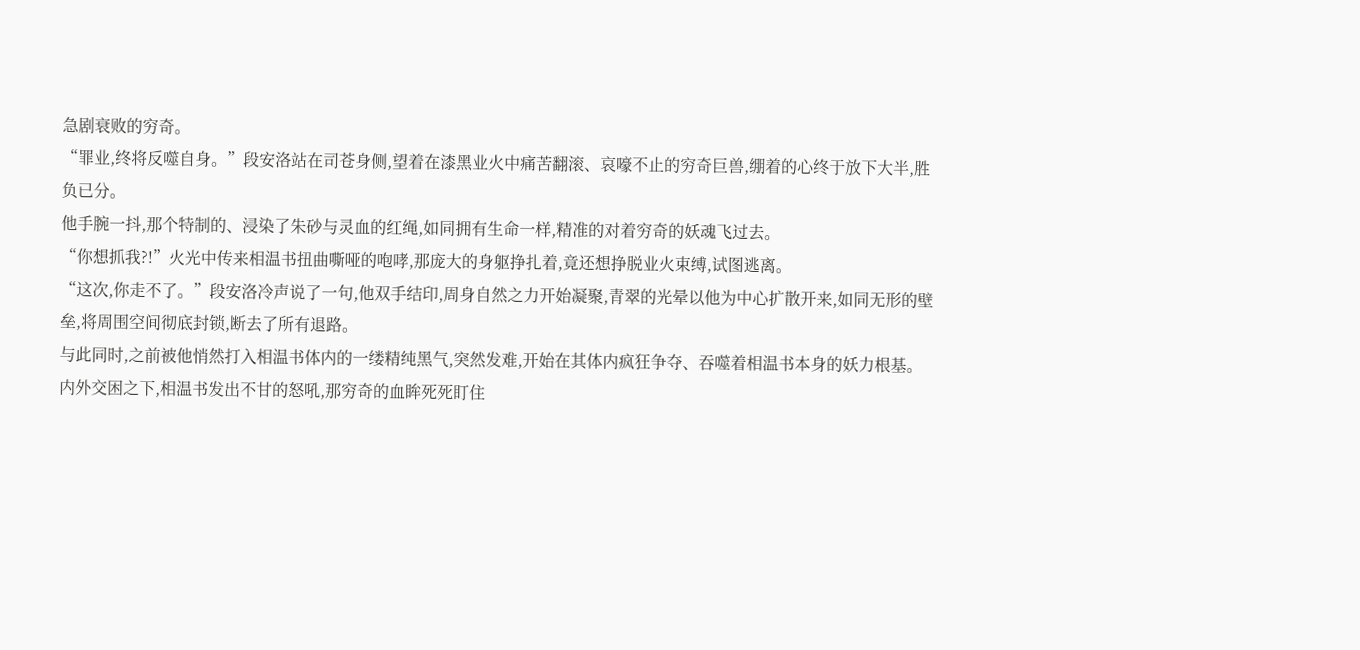急剧衰败的穷奇。
“罪业,终将反噬自身。”段安洛站在司苍身侧,望着在漆黑业火中痛苦翻滚、哀嚎不止的穷奇巨兽,绷着的心终于放下大半,胜负已分。
他手腕一抖,那个特制的、浸染了朱砂与灵血的红绳,如同拥有生命一样,精准的对着穷奇的妖魂飞过去。
“你想抓我?!”火光中传来相温书扭曲嘶哑的咆哮,那庞大的身躯挣扎着,竟还想挣脱业火束缚,试图逃离。
“这次,你走不了。”段安洛冷声说了一句,他双手结印,周身自然之力开始凝聚,青翠的光晕以他为中心扩散开来,如同无形的壁垒,将周围空间彻底封锁,断去了所有退路。
与此同时,之前被他悄然打入相温书体内的一缕精纯黑气,突然发难,开始在其体内疯狂争夺、吞噬着相温书本身的妖力根基。
内外交困之下,相温书发出不甘的怒吼,那穷奇的血眸死死盯住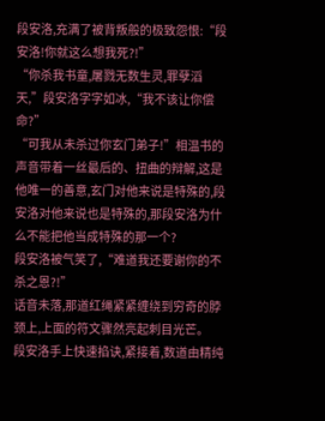段安洛,充满了被背叛般的极致怨恨:“段安洛!你就这么想我死?!”
“你杀我书童,屠戮无数生灵,罪孽滔天,”段安洛字字如冰,“我不该让你偿命?”
“可我从未杀过你玄门弟子!”相温书的声音带着一丝最后的、扭曲的辩解,这是他唯一的善意,玄门对他来说是特殊的,段安洛对他来说也是特殊的,那段安洛为什么不能把他当成特殊的那一个?
段安洛被气笑了,“难道我还要谢你的不杀之恩?!”
话音未落,那道红绳紧紧缠绕到穷奇的脖颈上,上面的符文骤然亮起刺目光芒。
段安洛手上快速掐诀,紧接着,数道由精纯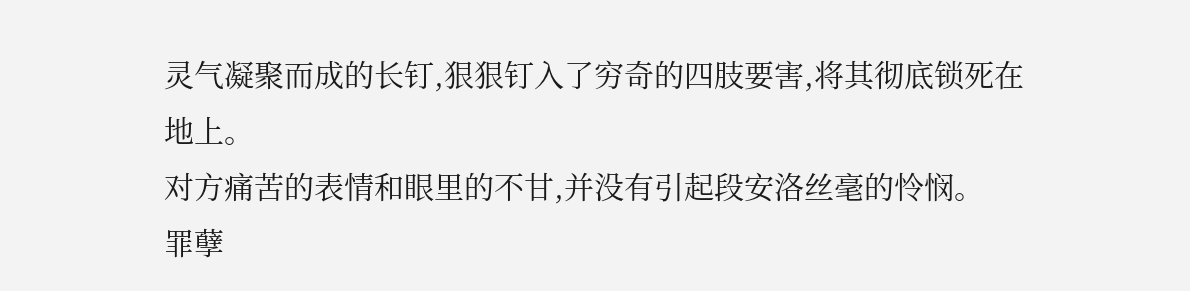灵气凝聚而成的长钉,狠狠钉入了穷奇的四肢要害,将其彻底锁死在地上。
对方痛苦的表情和眼里的不甘,并没有引起段安洛丝毫的怜悯。
罪孽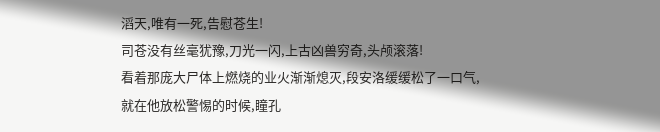滔天,唯有一死,告慰苍生!
司苍没有丝毫犹豫,刀光一闪,上古凶兽穷奇,头颅滚落!
看着那庞大尸体上燃烧的业火渐渐熄灭,段安洛缓缓松了一口气,就在他放松警惕的时候,瞳孔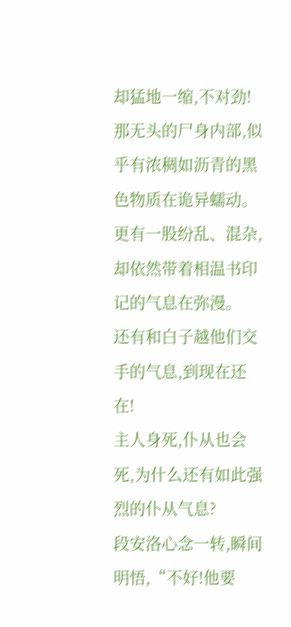却猛地一缩,不对劲!
那无头的尸身内部,似乎有浓稠如沥青的黑色物质在诡异蠕动。
更有一股纷乱、混杂,却依然带着相温书印记的气息在弥漫。
还有和白子越他们交手的气息,到现在还在!
主人身死,仆从也会死,为什么还有如此强烈的仆从气息?
段安洛心念一转,瞬间明悟,“不好!他要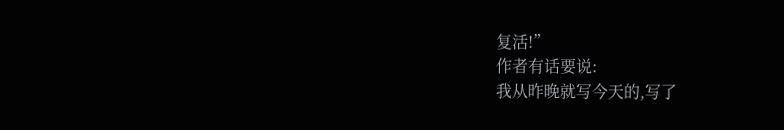复活!”
作者有话要说:
我从昨晚就写今天的,写了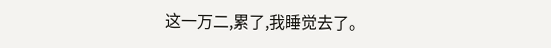这一万二,累了,我睡觉去了。